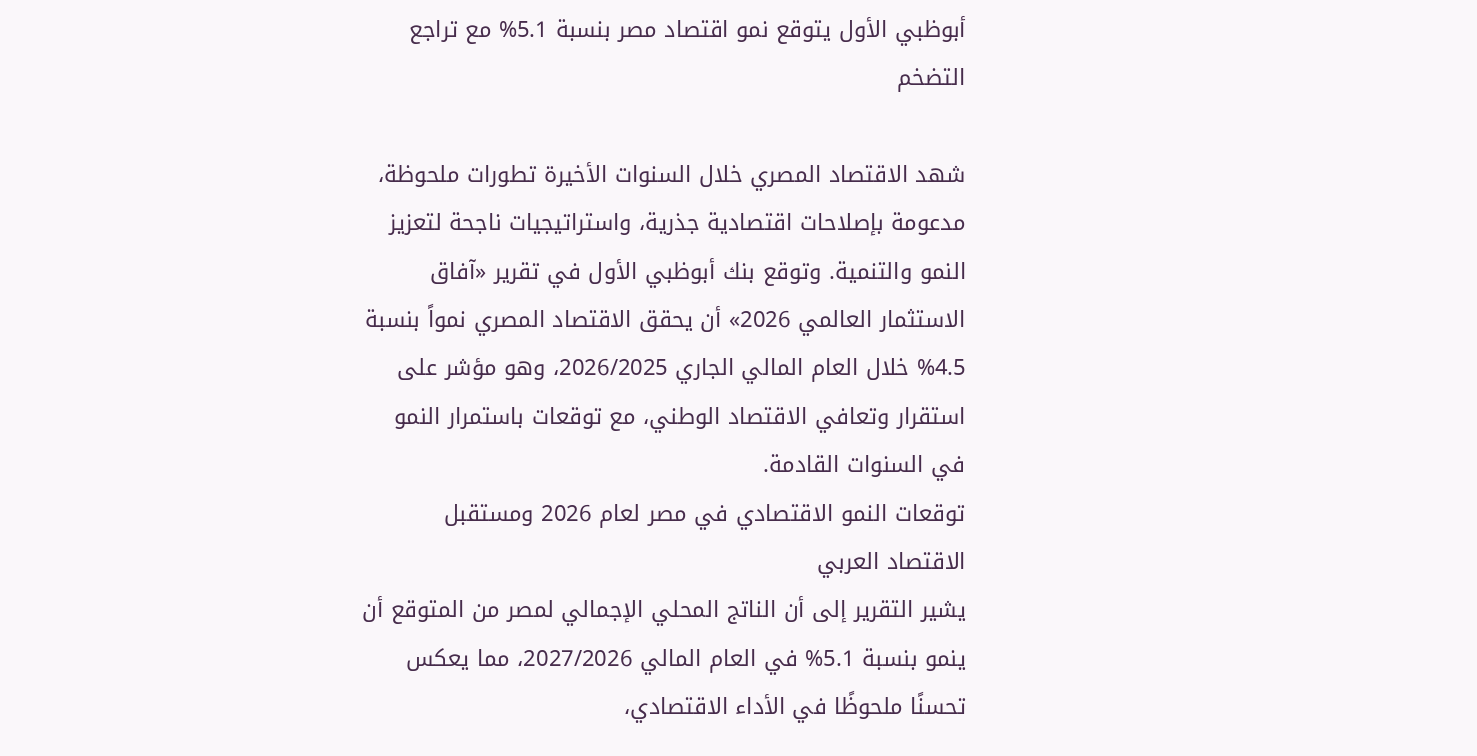أبوظبي الأول يتوقع نمو اقتصاد مصر بنسبة 5.1% مع تراجع التضخم

شهد الاقتصاد المصري خلال السنوات الأخيرة تطورات ملحوظة، مدعومة بإصلاحات اقتصادية جذرية، واستراتيجيات ناجحة لتعزيز النمو والتنمية. وتوقع بنك أبوظبي الأول في تقرير «آفاق الاستثمار العالمي 2026» أن يحقق الاقتصاد المصري نمواً بنسبة 4.5% خلال العام المالي الجاري 2026/2025، وهو مؤشر على استقرار وتعافي الاقتصاد الوطني، مع توقعات باستمرار النمو في السنوات القادمة.
توقعات النمو الاقتصادي في مصر لعام 2026 ومستقبل الاقتصاد العربي
يشير التقرير إلى أن الناتج المحلي الإجمالي لمصر من المتوقع أن ينمو بنسبة 5.1% في العام المالي 2027/2026، مما يعكس تحسنًا ملحوظًا في الأداء الاقتصادي،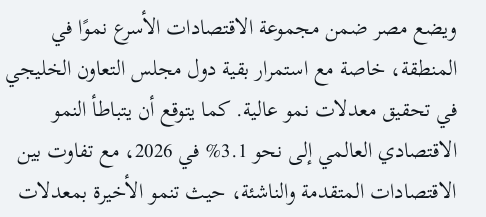ويضع مصر ضمن مجموعة الاقتصادات الأسرع نموًا في المنطقة، خاصة مع استمرار بقية دول مجلس التعاون الخليجي في تحقيق معدلات نمو عالية. كما يتوقع أن يتباطأ النمو الاقتصادي العالمي إلى نحو 3.1% في 2026، مع تفاوت بين الاقتصادات المتقدمة والناشئة، حيث تنمو الأخيرة بمعدلات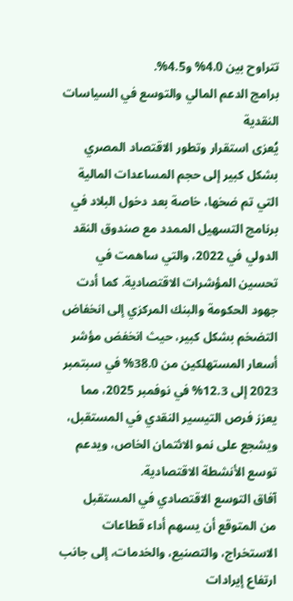تتراوح بين 4.0% و4.5%.
برامج الدعم المالي والتوسع في السياسات النقدية
يُعزى استقرار وتطور الاقتصاد المصري بشكل كبير إلى حجم المساعدات المالية التي تم ضخها، خاصة بعد دخول البلاد في برنامج التسهيل الممدد مع صندوق النقد الدولي في 2022، والتي ساهمت في تحسين المؤشرات الاقتصادية. كما أدت جهود الحكومة والبنك المركزي إلى انخفاض التضخم بشكل كبير، حيث انخفض مؤشر أسعار المستهلكين من 38.0% في سبتمبر 2023 إلى 12.3% في نوفمبر 2025، مما يعزز فرص التيسير النقدي في المستقبل، ويشجع على نمو الائتمان الخاص، ويدعم توسع الأنشطة الاقتصادية.
آفاق التوسع الاقتصادي في المستقبل
من المتوقع أن يسهم أداء قطاعات الاستخراج، والتصنيع، والخدمات، إلى جانب ارتفاع إيرادات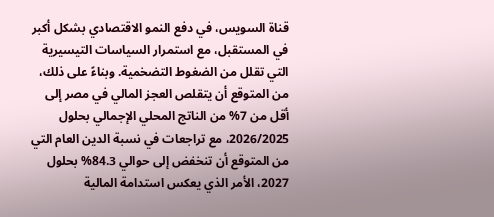قناة السويس، في دفع النمو الاقتصادي بشكل أكبر في المستقبل، مع استمرار السياسات التيسيرية التي تقلل من الضغوط التضخمية. وبناءً على ذلك، من المتوقع أن يتقلص العجز المالي في مصر إلى أقل من 7% من الناتج المحلي الإجمالي بحلول 2026/2025، مع تراجعات في نسبة الدين العام التي من المتوقع أن تنخفض إلى حوالي 84.3% بحلول 2027، الأمر الذي يعكس استدامة المالية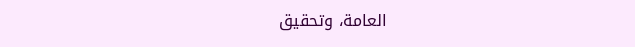العامة، وتحقيق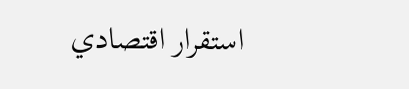استقرار اقتصادي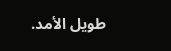طويل الأمد.